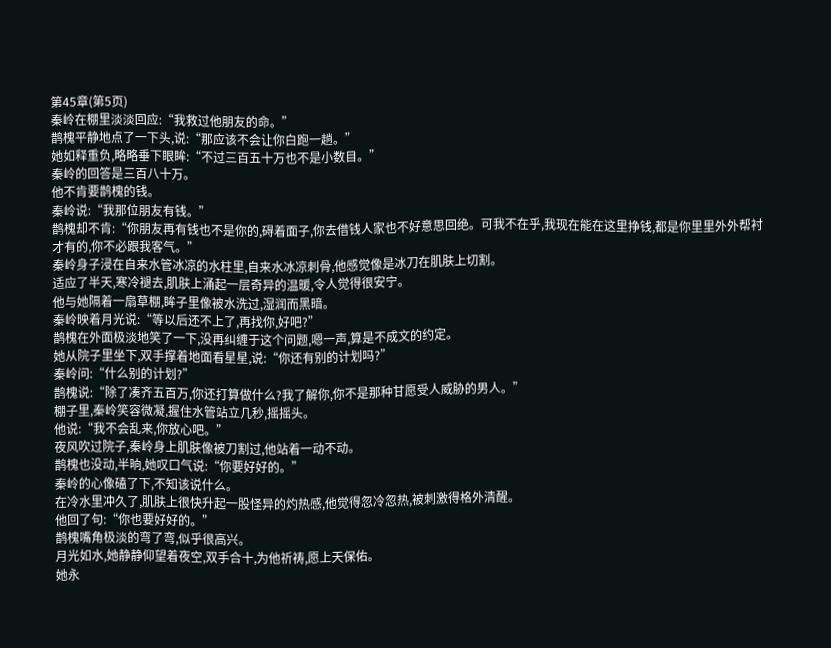第45章(第5页)
秦岭在棚里淡淡回应:“我救过他朋友的命。”
鹊槐平静地点了一下头,说:“那应该不会让你白跑一趟。”
她如释重负,略略垂下眼眸:“不过三百五十万也不是小数目。”
秦岭的回答是三百八十万。
他不肯要鹊槐的钱。
秦岭说:“我那位朋友有钱。”
鹊槐却不肯:“你朋友再有钱也不是你的,碍着面子,你去借钱人家也不好意思回绝。可我不在乎,我现在能在这里挣钱,都是你里里外外帮衬才有的,你不必跟我客气。”
秦岭身子浸在自来水管冰凉的水柱里,自来水冰凉刺骨,他感觉像是冰刀在肌肤上切割。
适应了半天,寒冷褪去,肌肤上涌起一层奇异的温暖,令人觉得很安宁。
他与她隔着一扇草棚,眸子里像被水洗过,湿润而黑暗。
秦岭映着月光说:“等以后还不上了,再找你,好吧?”
鹊槐在外面极淡地笑了一下,没再纠缠于这个问题,嗯一声,算是不成文的约定。
她从院子里坐下,双手撑着地面看星星,说:“你还有别的计划吗?”
秦岭问:“什么别的计划?”
鹊槐说:“除了凑齐五百万,你还打算做什么?我了解你,你不是那种甘愿受人威胁的男人。”
棚子里,秦岭笑容微凝,握住水管站立几秒,摇摇头。
他说:“我不会乱来,你放心吧。”
夜风吹过院子,秦岭身上肌肤像被刀割过,他站着一动不动。
鹊槐也没动,半晌,她叹口气说:“你要好好的。”
秦岭的心像磕了下,不知该说什么。
在冷水里冲久了,肌肤上很快升起一股怪异的灼热感,他觉得忽冷忽热,被刺激得格外清醒。
他回了句:“你也要好好的。”
鹊槐嘴角极淡的弯了弯,似乎很高兴。
月光如水,她静静仰望着夜空,双手合十,为他祈祷,愿上天保佑。
她永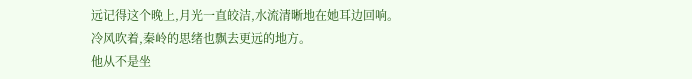远记得这个晚上,月光一直皎洁,水流清晰地在她耳边回响。
冷风吹着,秦岭的思绪也飘去更远的地方。
他从不是坐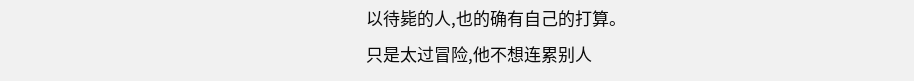以待毙的人,也的确有自己的打算。
只是太过冒险,他不想连累别人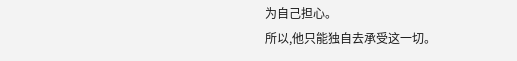为自己担心。
所以,他只能独自去承受这一切。